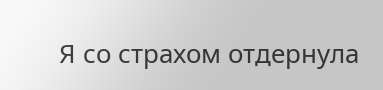Я со страхом отдернула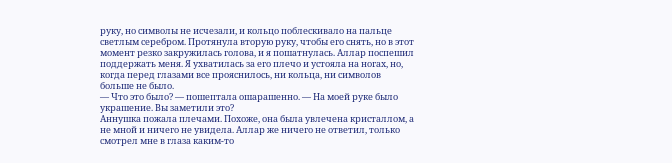руку, но символы не исчезали, и кольцо поблескивало на пальце светлым серебром. Протянула вторую руку, чтобы его снять, но в этот момент резко закружилась голова, и я пошатнулась. Аллар поспешил поддержать меня. Я ухватилась за его плечо и устояла на ногах, но, когда перед глазами все прояснилось, ни кольца, ни символов больше не было.
— Что это было? — пошептала ошарашенно. — На моей руке было украшение. Вы заметили это?
Аннушка пожала плечами. Похоже, она была увлечена кристаллом, а не мной и ничего не увидела. Аллар же ничего не ответил, только смотрел мне в глаза каким-то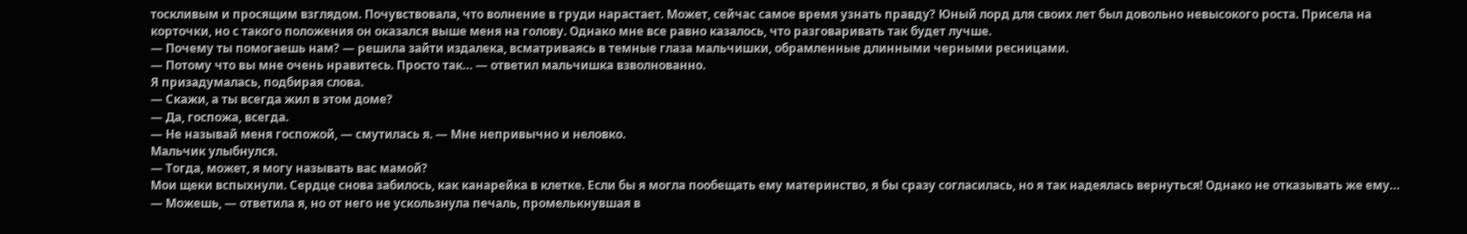тоскливым и просящим взглядом. Почувствовала, что волнение в груди нарастает. Может, сейчас самое время узнать правду? Юный лорд для своих лет был довольно невысокого роста. Присела на корточки, но с такого положения он оказался выше меня на голову. Однако мне все равно казалось, что разговаривать так будет лучше.
— Почему ты помогаешь нам? — решила зайти издалека, всматриваясь в темные глаза мальчишки, обрамленные длинными черными ресницами.
— Потому что вы мне очень нравитесь. Просто так… — ответил мальчишка взволнованно.
Я призадумалась, подбирая слова.
— Скажи, а ты всегда жил в этом доме?
— Да, госпожа, всегда.
— Не называй меня госпожой, — смутилась я. — Мне непривычно и неловко.
Мальчик улыбнулся.
— Тогда, может, я могу называть вас мамой?
Мои щеки вспыхнули. Сердце снова забилось, как канарейка в клетке. Если бы я могла пообещать ему материнство, я бы сразу согласилась, но я так надеялась вернуться! Однако не отказывать же ему…
— Можешь, — ответила я, но от него не ускользнула печаль, промелькнувшая в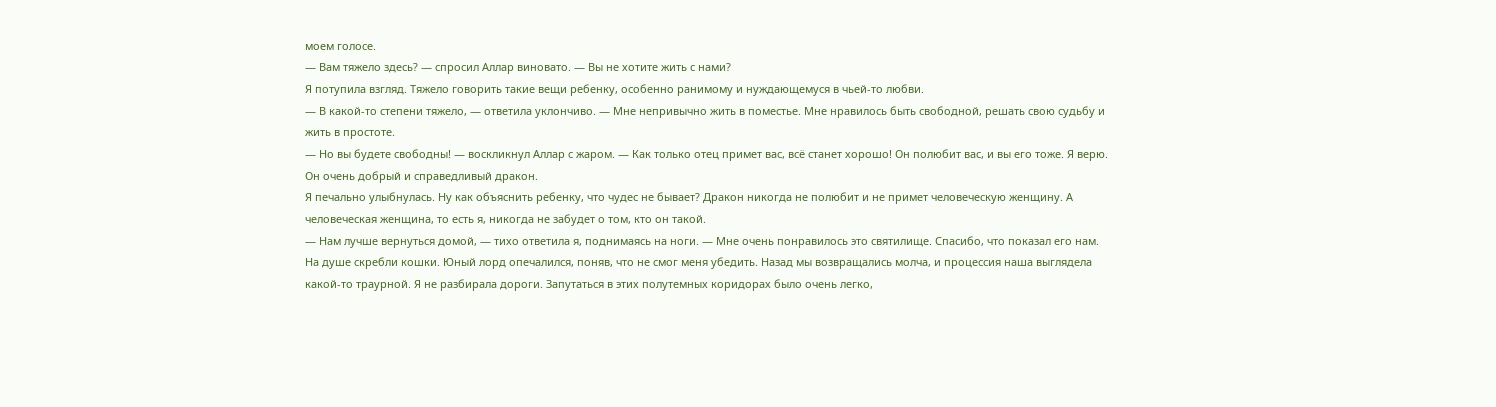моем голосе.
— Вам тяжело здесь? — спросил Аллар виновато. — Вы не хотите жить с нами?
Я потупила взгляд. Тяжело говорить такие вещи ребенку, особенно ранимому и нуждающемуся в чьей-то любви.
— В какой-то степени тяжело, — ответила уклончиво. — Мне непривычно жить в поместье. Мне нравилось быть свободной, решать свою судьбу и жить в простоте.
— Но вы будете свободны! — воскликнул Аллар с жаром. — Как только отец примет вас, всё станет хорошо! Он полюбит вас, и вы его тоже. Я верю. Он очень добрый и справедливый дракон.
Я печально улыбнулась. Ну как объяснить ребенку, что чудес не бывает? Дракон никогда не полюбит и не примет человеческую женщину. А человеческая женщина, то есть я, никогда не забудет о том, кто он такой.
— Нам лучше вернуться домой, — тихо ответила я, поднимаясь на ноги. — Мне очень понравилось это святилище. Спасибо, что показал его нам.
На душе скребли кошки. Юный лорд опечалился, поняв, что не смог меня убедить. Назад мы возвращались молча, и процессия наша выглядела какой-то траурной. Я не разбирала дороги. Запутаться в этих полутемных коридорах было очень легко,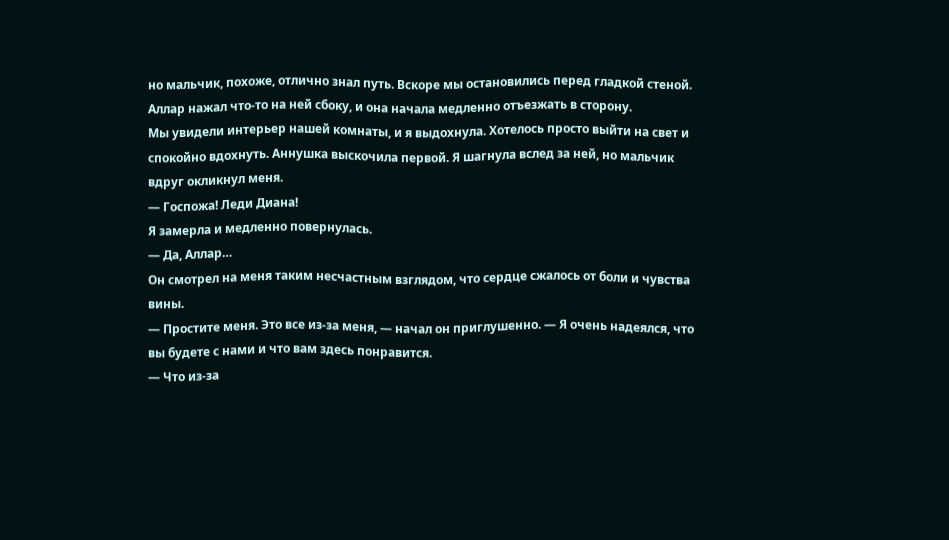но мальчик, похоже, отлично знал путь. Вскоре мы остановились перед гладкой стеной. Аллар нажал что-то на ней сбоку, и она начала медленно отъезжать в сторону.
Мы увидели интерьер нашей комнаты, и я выдохнула. Хотелось просто выйти на свет и спокойно вдохнуть. Аннушка выскочила первой. Я шагнула вслед за ней, но мальчик вдруг окликнул меня.
— Госпожа! Леди Диана!
Я замерла и медленно повернулась.
— Да, Аллар…
Он смотрел на меня таким несчастным взглядом, что сердце сжалось от боли и чувства вины.
— Простите меня. Это все из-за меня, — начал он приглушенно. — Я очень надеялся, что вы будете с нами и что вам здесь понравится.
— Что из-за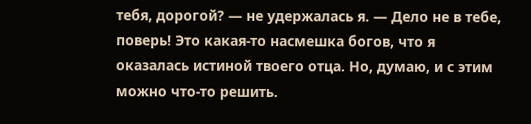тебя, дорогой? — не удержалась я. — Дело не в тебе, поверь! Это какая-то насмешка богов, что я оказалась истиной твоего отца. Но, думаю, и с этим можно что-то решить.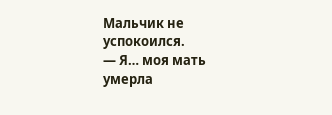Мальчик не успокоился.
— Я… моя мать умерла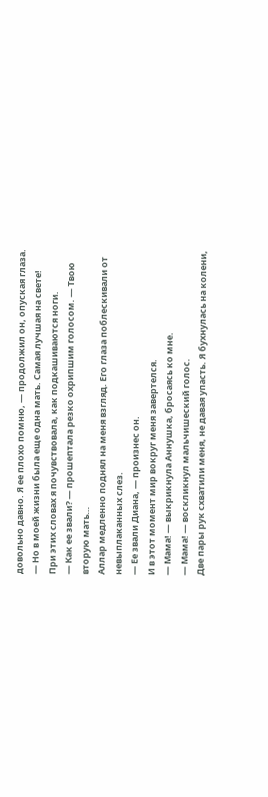довольно давно. Я ее плохо помню, — продолжил он, опуская глаза. — Но в моей жизни была еще одна мать. Самая лучшая на свете!
При этих словах я почувствовала, как подкашиваются ноги.
— Как ее звали? — прошептала резко охрипшим голосом. — Твою вторую мать…
Аллар медленно поднял на меня взгляд. Его глаза поблескивали от невыплаканных слез.
— Ее звали Диана, — произнес он.
И в этот момент мир вокруг меня завертелся.
— Мама! — выкрикнула Аннушка, бросаясь ко мне.
— Мама! — воскликнул мальчишеский голос.
Две пары рук схватили меня, не давая упасть. Я бухнулась на колени,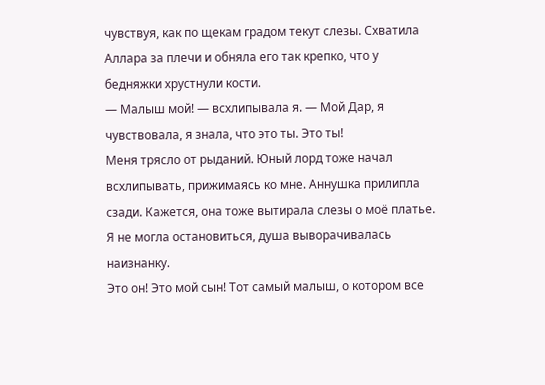чувствуя, как по щекам градом текут слезы. Схватила Аллара за плечи и обняла его так крепко, что у бедняжки хрустнули кости.
— Малыш мой! — всхлипывала я. — Мой Дар, я чувствовала, я знала, что это ты. Это ты!
Меня трясло от рыданий. Юный лорд тоже начал всхлипывать, прижимаясь ко мне. Аннушка прилипла сзади. Кажется, она тоже вытирала слезы о моё платье. Я не могла остановиться, душа выворачивалась наизнанку.
Это он! Это мой сын! Тот самый малыш, о котором все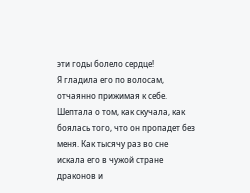эти годы болело сердце!
Я гладила его по волосам, отчаянно прижимая к себе. Шептала о том, как скучала, как боялась того, что он пропадет без меня. Как тысячу раз во сне искала его в чужой стране драконов и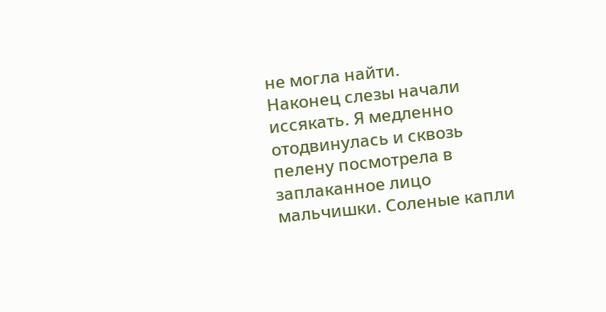не могла найти.
Наконец слезы начали иссякать. Я медленно отодвинулась и сквозь пелену посмотрела в заплаканное лицо мальчишки. Соленые капли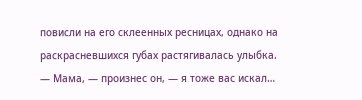повисли на его склеенных ресницах, однако на раскрасневшихся губах растягивалась улыбка.
— Мама, — произнес он, — я тоже вас искал…